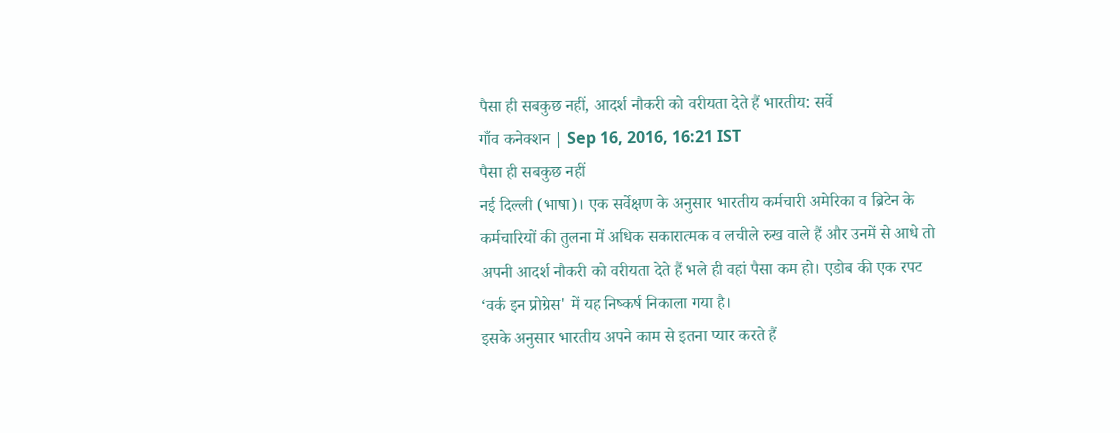पैसा ही सबकुछ नहीं, आदर्श नौकरी को वरीयता देते हैं भारतीय: सर्वे
गाँव कनेक्शन | Sep 16, 2016, 16:21 IST
पैसा ही सबकुछ नहीं
नई दिल्ली (भाषा)। एक सर्वेक्षण के अनुसार भारतीय कर्मचारी अमेरिका व ब्रिटेन के कर्मचारियों की तुलना में अधिक सकारात्मक व लचीले रुख वाले हैं और उनमें से आधे तो अपनी आदर्श नौकरी को वरीयता देते हैं भले ही वहां पैसा कम हो। एडोब की एक रपट ‘वर्क इन प्रोग्रेस' में यह निष्कर्ष निकाला गया है।
इसके अनुसार भारतीय अपने काम से इतना प्यार करते हैं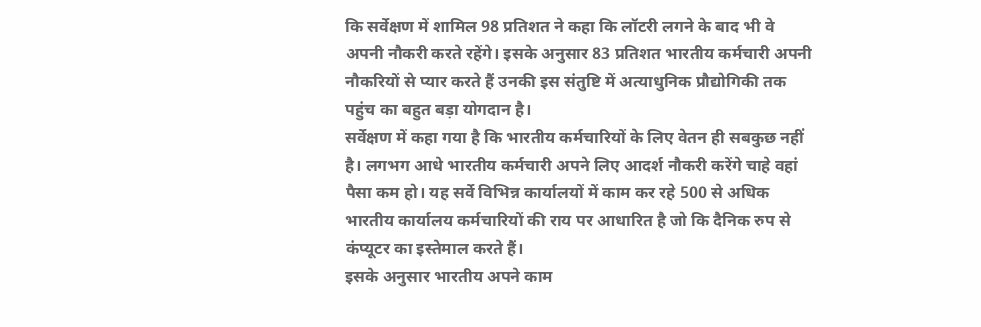कि सर्वेक्षण में शामिल 98 प्रतिशत ने कहा कि लॉटरी लगने के बाद भी वे अपनी नौकरी करते रहेंगे। इसके अनुसार 83 प्रतिशत भारतीय कर्मचारी अपनी नौकरियों से प्यार करते हैं उनकी इस संतुष्टि में अत्याधुनिक प्रौद्योगिकी तक पहुंच का बहुत बड़ा योगदान है।
सर्वेक्षण में कहा गया है कि भारतीय कर्मचारियों के लिए वेतन ही सबकुछ नहीं है। लगभग आधे भारतीय कर्मचारी अपने लिए आदर्श नौकरी करेंगे चाहे वहां पैसा कम हो। यह सर्वे विभिन्न कार्यालयों में काम कर रहे 500 से अधिक भारतीय कार्यालय कर्मचारियों की राय पर आधारित है जो कि दैनिक रुप से कंप्यूटर का इस्तेमाल करते हैं।
इसके अनुसार भारतीय अपने काम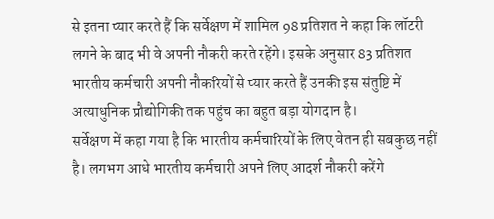से इतना प्यार करते हैं कि सर्वेक्षण में शामिल 98 प्रतिशत ने कहा कि लॉटरी लगने के बाद भी वे अपनी नौकरी करते रहेंगे। इसके अनुसार 83 प्रतिशत भारतीय कर्मचारी अपनी नौकरियों से प्यार करते हैं उनकी इस संतुष्टि में अत्याधुनिक प्रौद्योगिकी तक पहुंच का बहुत बड़ा योगदान है।
सर्वेक्षण में कहा गया है कि भारतीय कर्मचारियों के लिए वेतन ही सबकुछ नहीं है। लगभग आधे भारतीय कर्मचारी अपने लिए आदर्श नौकरी करेंगे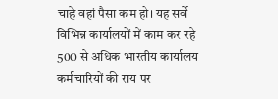चाहे वहां पैसा कम हो। यह सर्वे विभिन्न कार्यालयों में काम कर रहे 500 से अधिक भारतीय कार्यालय कर्मचारियों की राय पर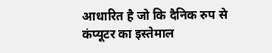आधारित है जो कि दैनिक रुप से कंप्यूटर का इस्तेमाल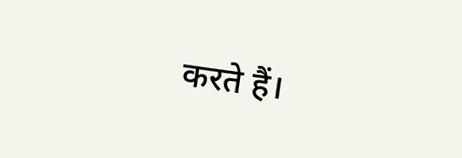करते हैं।